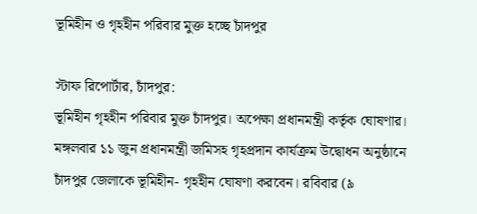ভূমিহীন ও গৃহহীন পরিবার মুক্ত হচ্ছে চাঁদপুর

স্টাফ রিপোর্টার, চাঁদপুর:
ভূমিহীন গৃহহীন পরিবার মুক্ত চাঁদপুর। অপেক্ষা প্রধানমন্ত্রী কর্তৃক ঘোষণার। মঙ্গলবার ১১ জুন প্রধানমন্ত্রী জমিসহ গৃহপ্রদান কার্যক্রম উদ্বোধন অনুষ্ঠানে চাঁদপুর জেলাকে ভূমিহীন- গৃহহীন ঘোষণা করবেন। রবিবার (৯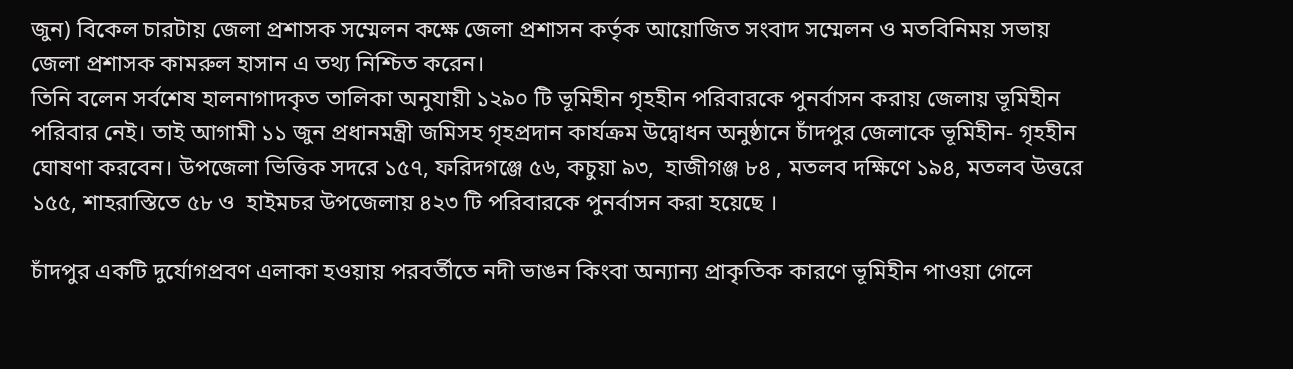জুন) বিকেল চারটায় জেলা প্রশাসক সম্মেলন কক্ষে জেলা প্রশাসন কর্তৃক আয়োজিত সংবাদ সম্মেলন ও মতবিনিময় সভায় জেলা প্রশাসক কামরুল হাসান এ তথ্য নিশ্চিত করেন।
তিনি বলেন সর্বশেষ হালনাগাদকৃত তালিকা অনুযায়ী ১২৯০ টি ভূমিহীন গৃহহীন পরিবারকে পুনর্বাসন করায় জেলায় ভূমিহীন পরিবার নেই। তাই আগামী ১১ জুন প্রধানমন্ত্রী জমিসহ গৃহপ্রদান কার্যক্রম উদ্বোধন অনুষ্ঠানে চাঁদপুর জেলাকে ভূমিহীন- গৃহহীন ঘোষণা করবেন। উপজেলা ভিত্তিক সদরে ১৫৭, ফরিদগঞ্জে ৫৬, কচুয়া ৯৩,  হাজীগঞ্জ ৮৪ , মতলব দক্ষিণে ১৯৪, মতলব উত্তরে ১৫৫, শাহরাস্তিতে ৫৮ ও  হাইমচর উপজেলায় ৪২৩ টি পরিবারকে পুনর্বাসন করা হয়েছে ।

চাঁদপুর একটি দুর্যোগপ্রবণ এলাকা হওয়ায় পরবর্তীতে নদী ভাঙন কিংবা অন্যান্য প্রাকৃতিক কারণে ভূমিহীন পাওয়া গেলে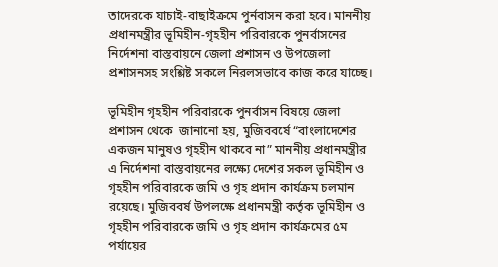তাদেরকে যাচাই-বাছাইক্রমে পুর্নবাসন করা হবে। মাননীয় প্রধানমন্ত্রীর ভূমিহীন-গৃহহীন পরিবারকে পুনর্বাসনের নির্দেশনা বাস্তবায়নে জেলা প্রশাসন ও উপজেলা প্রশাসনসহ সংশ্লিষ্ট সকলে নিরলসভাবে কাজ করে যাচ্ছে।

ভূমিহীন গৃহহীন পরিবারকে পুনর্বাসন বিষয়ে জেলা প্রশাসন থেকে  জানানো হয়, মুজিববর্ষে “বাংলাদেশের একজন মানুষও গৃহহীন থাকবে না” মাননীয় প্রধানমন্ত্রীর এ নির্দেশনা বাস্তবায়নের লক্ষ্যে দেশের সকল ভূমিহীন ও গৃহহীন পরিবারকে জমি ও গৃহ প্রদান কার্যক্রম চলমান রয়েছে। মুজিববর্ষ উপলক্ষে প্রধানমন্ত্রী কর্তৃক ভূমিহীন ও গৃহহীন পরিবারকে জমি ও গৃহ প্রদান কার্যক্রমের ৫ম পর্যায়ের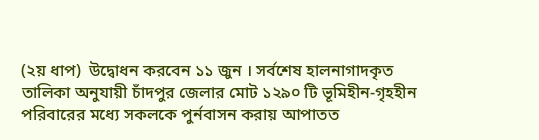(২য় ধাপ)  উদ্বোধন করবেন ১১ জুন । সর্বশেষ হালনাগাদকৃত তালিকা অনুযায়ী চাঁদপুর জেলার মোট ১২৯০ টি ভূমিহীন-গৃহহীন পরিবারের মধ্যে সকলকে পুর্নবাসন করায় আপাতত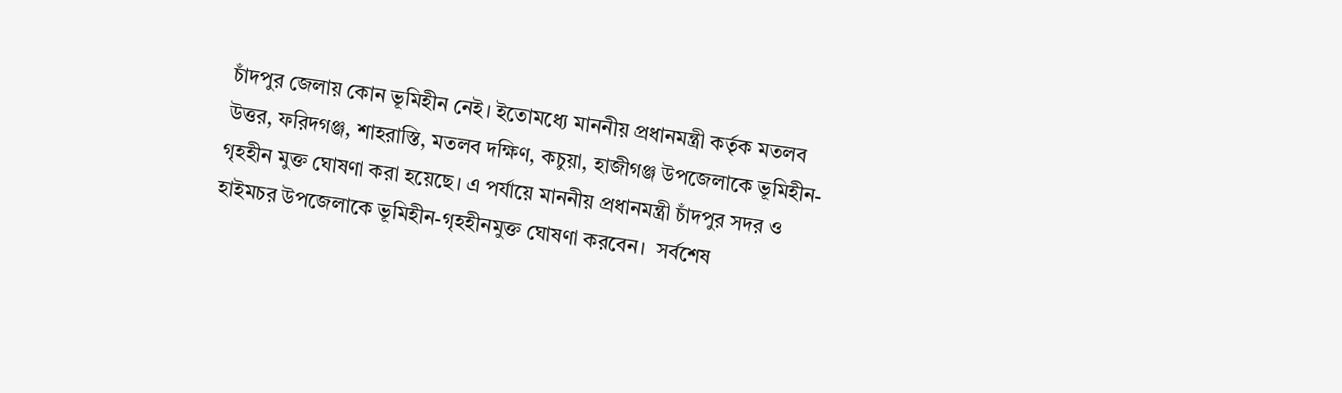চাঁদপুর জেলায় কোন ভূমিহীন নেই। ইতোমধ্যে মাননীয় প্রধানমন্ত্রী কর্তৃক মতলব উত্তর, ফরিদগঞ্জ, শাহরাস্তি, মতলব দক্ষিণ, কচুয়া, হাজীগঞ্জ উপজেলাকে ভূমিহীন-গৃহহীন মুক্ত ঘোষণা করা হয়েছে। এ পর্যায়ে মাননীয় প্রধানমন্ত্রী চাঁদপুর সদর ও হাইমচর উপজেলাকে ভূমিহীন-গৃহহীনমুক্ত ঘোষণা করবেন।  সর্বশেষ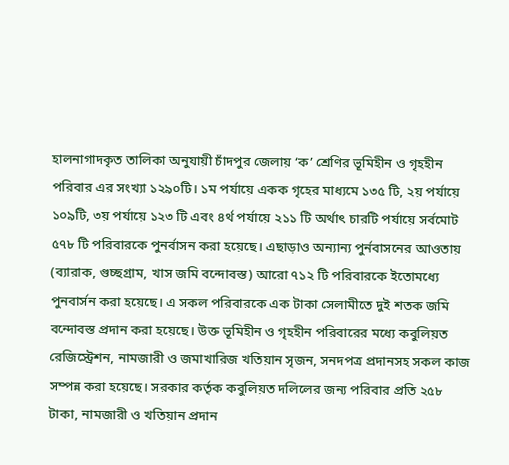হালনাগাদকৃত তালিকা অনুযায়ী চাঁদপুর জেলায় ‘ক’ শ্রেণির ভূমিহীন ও গৃহহীন পরিবার এর সংখ্যা ১২৯০টি। ১ম পর্যায়ে একক গৃহের মাধ্যমে ১৩৫ টি, ২য় পর্যায়ে ১০৯টি, ৩য় পর্যায়ে ১২৩ টি এবং ৪র্থ পর্যায়ে ২১১ টি অর্থাৎ চারটি পর্যায়ে সর্বমোট ৫৭৮ টি পরিবারকে পুনর্বাসন করা হয়েছে। এছাড়াও অন্যান্য পুর্নবাসনের আওতায় (ব্যারাক, গুচ্ছগ্রাম, খাস জমি বন্দোবস্ত) আরো ৭১২ টি পরিবারকে ইতোমধ্যে পুনবার্সন করা হয়েছে। এ সকল পরিবারকে এক টাকা সেলামীতে দুই শতক জমি বন্দোবস্ত প্রদান করা হয়েছে। উক্ত ভূমিহীন ও গৃহহীন পরিবারের মধ্যে কবুলিয়ত রেজিস্ট্রেশন, নামজারী ও জমাখারিজ খতিয়ান সৃজন, সনদপত্র প্রদানসহ সকল কাজ সম্পন্ন করা হয়েছে। সরকার কর্তৃক কবুলিয়ত দলিলের জন্য পরিবার প্রতি ২৫৮ টাকা, নামজারী ও খতিয়ান প্ৰদান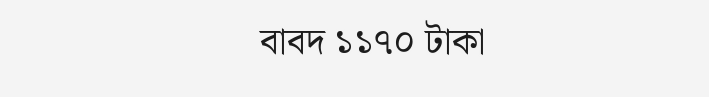বাবদ ১১৭০ টাকা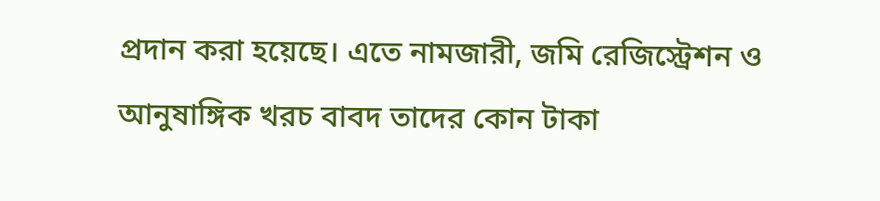প্রদান করা হয়েছে। এতে নামজারী, জমি রেজিস্ট্রেশন ও আনুষাঙ্গিক খরচ বাবদ তাদের কোন টাকা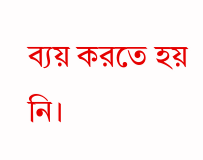ব্যয় করতে হয় নি।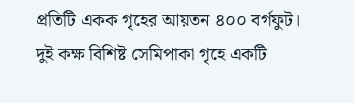প্রতিটি একক গৃহের আয়তন ৪০০ বর্গফুট। দুই কক্ষ বিশিষ্ট সেমিপাকা গৃহে একটি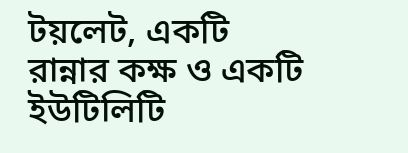টয়লেট, একটি রান্নার কক্ষ ও একটি ইউটিলিটি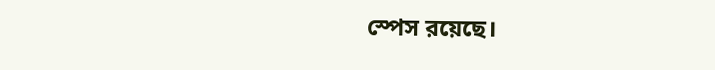স্পেস রয়েছে।